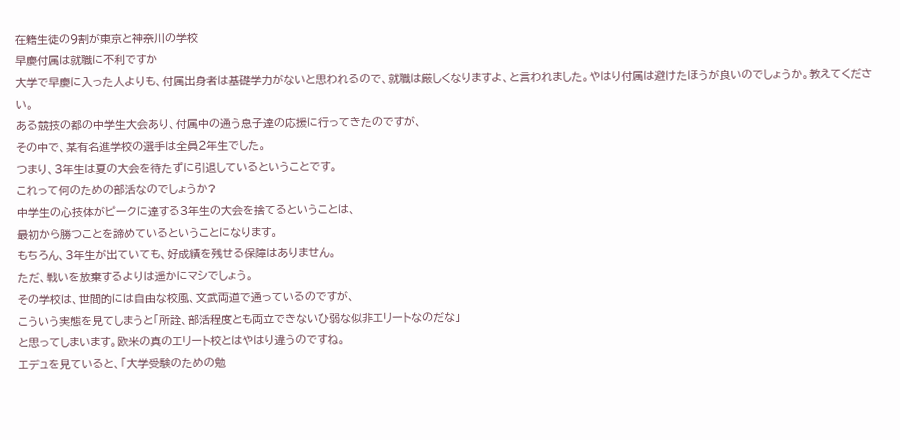在籍生徒の9割が東京と神奈川の学校
早慶付属は就職に不利ですか
大学で早慶に入った人よりも、付属出身者は基礎学力がないと思われるので、就職は厳しくなりますよ、と言われました。やはり付属は避けたほうが良いのでしょうか。教えてください。
ある競技の都の中学生大会あり、付属中の通う息子達の応援に行ってきたのですが、
その中で、某有名進学校の選手は全員2年生でした。
つまり、3年生は夏の大会を待たずに引退しているということです。
これって何のための部活なのでしょうか?
中学生の心技体がピークに達する3年生の大会を捨てるということは、
最初から勝つことを諦めているということになります。
もちろん、3年生が出ていても、好成績を残せる保障はありません。
ただ、戦いを放棄するよりは遥かにマシでしょう。
その学校は、世間的には自由な校風、文武両道で通っているのですが、
こういう実態を見てしまうと「所詮、部活程度とも両立できないひ弱な似非エリートなのだな」
と思ってしまいます。欧米の真のエリート校とはやはり違うのですね。
エデュを見ていると、「大学受験のための勉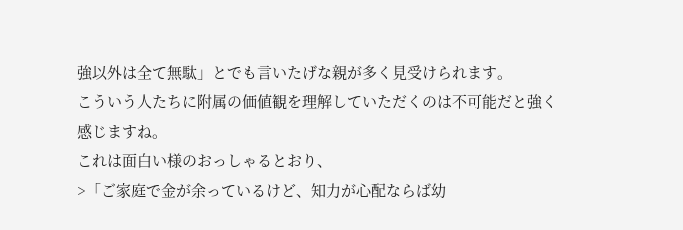強以外は全て無駄」とでも言いたげな親が多く見受けられます。
こういう人たちに附属の価値観を理解していただくのは不可能だと強く感じますね。
これは面白い様のおっしゃるとおり、
>「ご家庭で金が余っているけど、知力が心配ならば幼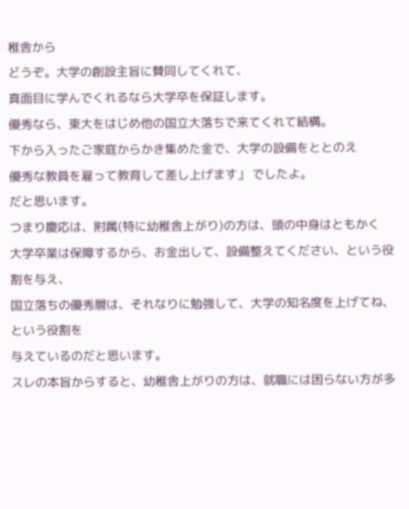稚舎から
どうぞ。大学の創設主旨に賛同してくれて、
真面目に学んでくれるなら大学卒を保証します。
優秀なら、東大をはじめ他の国立大落ちで来てくれて結構。
下から入ったご家庭からかき集めた金で、大学の設備をととのえ
優秀な教員を雇って教育して差し上げます」 でしたよ。
だと思います。
つまり慶応は、附属(特に幼稚舎上がり)の方は、頭の中身はともかく
大学卒業は保障するから、お金出して、設備整えてください、という役割を与え、
国立落ちの優秀層は、それなりに勉強して、大学の知名度を上げてね、という役割を
与えているのだと思います。
スレの本旨からすると、幼稚舎上がりの方は、就職には困らない方が多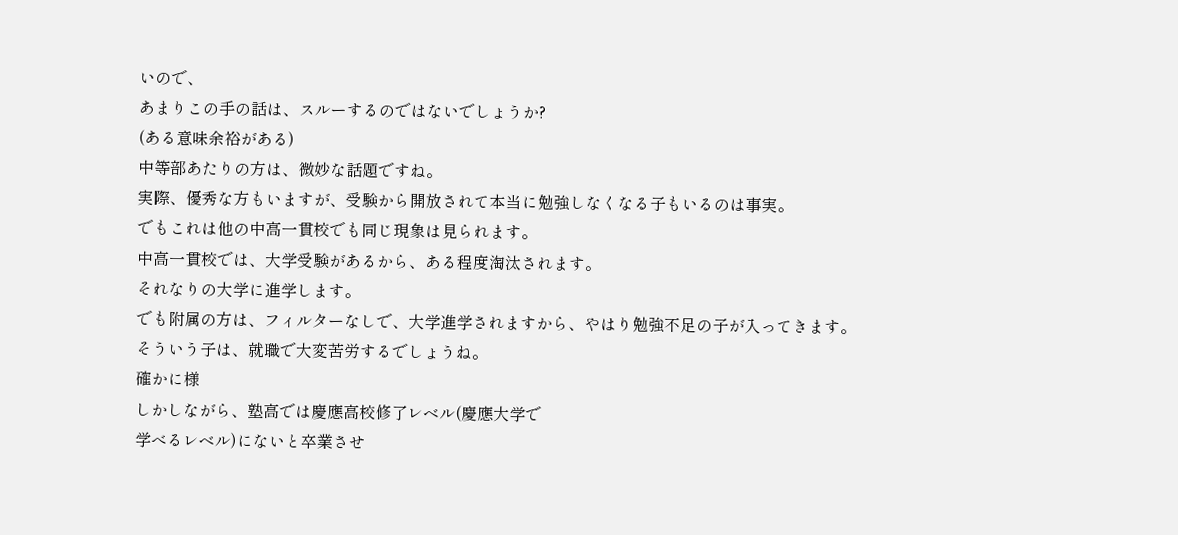いので、
あまりこの手の話は、スルーするのではないでしょうか?
(ある意味余裕がある)
中等部あたりの方は、微妙な話題ですね。
実際、優秀な方もいますが、受験から開放されて本当に勉強しなくなる子もいるのは事実。
でもこれは他の中高一貫校でも同じ現象は見られます。
中高一貫校では、大学受験があるから、ある程度淘汰されます。
それなりの大学に進学します。
でも附属の方は、フィルターなしで、大学進学されますから、やはり勉強不足の子が入ってきます。
そういう子は、就職で大変苦労するでしょうね。
確かに様
しかしながら、塾高では慶應高校修了レベル(慶應大学で
学べるレベル)にないと卒業させ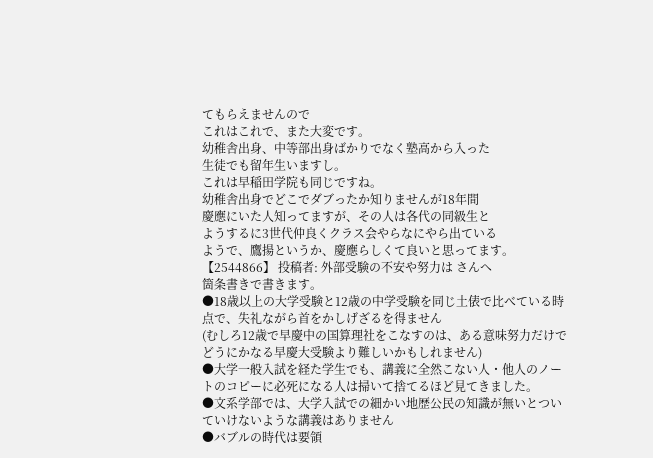てもらえませんので
これはこれで、また大変です。
幼稚舎出身、中等部出身ばかりでなく塾高から入った
生徒でも留年生いますし。
これは早稲田学院も同じですね。
幼稚舎出身でどこでダブったか知りませんが18年間
慶應にいた人知ってますが、その人は各代の同級生と
ようするに3世代仲良くクラス会やらなにやら出ている
ようで、鷹揚というか、慶應らしくて良いと思ってます。
【2544866】 投稿者: 外部受験の不安や努力は さんへ
箇条書きで書きます。
●18歳以上の大学受験と12歳の中学受験を同じ土俵で比べている時点で、失礼ながら首をかしげざるを得ません
(むしろ12歳で早慶中の国算理社をこなすのは、ある意味努力だけでどうにかなる早慶大受験より難しいかもしれません)
●大学一般入試を経た学生でも、講義に全然こない人・他人のノートのコピーに必死になる人は掃いて捨てるほど見てきました。
●文系学部では、大学入試での細かい地歴公民の知識が無いとついていけないような講義はありません
●バブルの時代は要領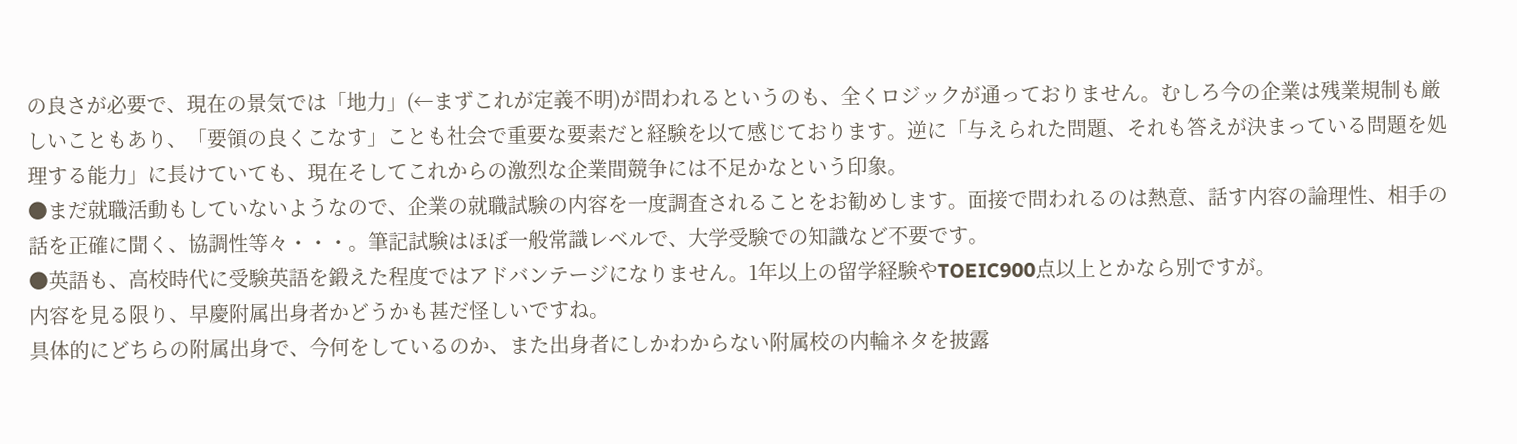の良さが必要で、現在の景気では「地力」(←まずこれが定義不明)が問われるというのも、全くロジックが通っておりません。むしろ今の企業は残業規制も厳しいこともあり、「要領の良くこなす」ことも社会で重要な要素だと経験を以て感じております。逆に「与えられた問題、それも答えが決まっている問題を処理する能力」に長けていても、現在そしてこれからの激烈な企業間競争には不足かなという印象。
●まだ就職活動もしていないようなので、企業の就職試験の内容を一度調査されることをお勧めします。面接で問われるのは熱意、話す内容の論理性、相手の話を正確に聞く、協調性等々・・・。筆記試験はほぼ一般常識レベルで、大学受験での知識など不要です。
●英語も、高校時代に受験英語を鍛えた程度ではアドバンテージになりません。1年以上の留学経験やTOEIC900点以上とかなら別ですが。
内容を見る限り、早慶附属出身者かどうかも甚だ怪しいですね。
具体的にどちらの附属出身で、今何をしているのか、また出身者にしかわからない附属校の内輪ネタを披露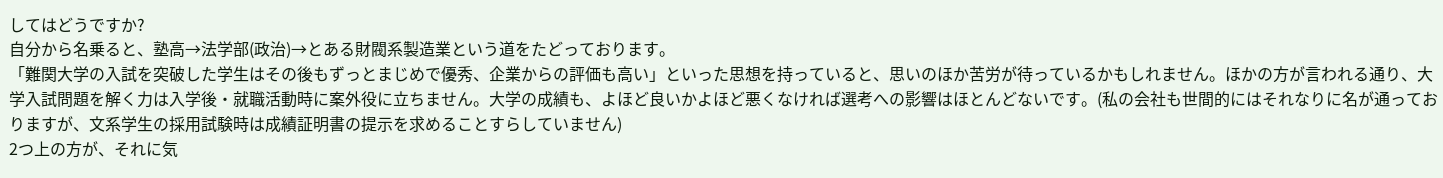してはどうですか?
自分から名乗ると、塾高→法学部(政治)→とある財閥系製造業という道をたどっております。
「難関大学の入試を突破した学生はその後もずっとまじめで優秀、企業からの評価も高い」といった思想を持っていると、思いのほか苦労が待っているかもしれません。ほかの方が言われる通り、大学入試問題を解く力は入学後・就職活動時に案外役に立ちません。大学の成績も、よほど良いかよほど悪くなければ選考への影響はほとんどないです。(私の会社も世間的にはそれなりに名が通っておりますが、文系学生の採用試験時は成績証明書の提示を求めることすらしていません)
2つ上の方が、それに気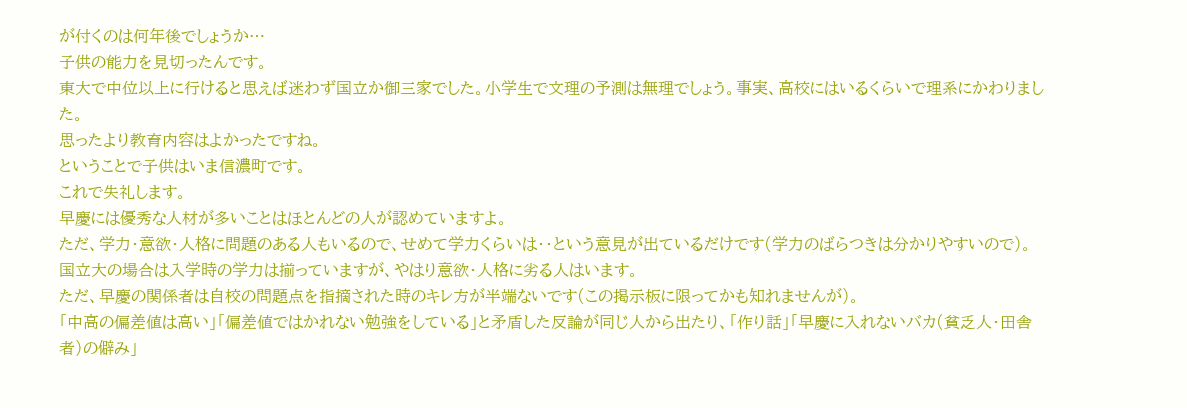が付くのは何年後でしょうか…
子供の能力を見切ったんです。
東大で中位以上に行けると思えば迷わず国立か御三家でした。小学生で文理の予測は無理でしょう。事実、高校にはいるくらいで理系にかわりました。
思ったより教育内容はよかったですね。
ということで子供はいま信濃町です。
これで失礼します。
早慶には優秀な人材が多いことはほとんどの人が認めていますよ。
ただ、学力・意欲・人格に問題のある人もいるので、せめて学力くらいは・・という意見が出ているだけです(学力のばらつきは分かりやすいので)。
国立大の場合は入学時の学力は揃っていますが、やはり意欲・人格に劣る人はいます。
ただ、早慶の関係者は自校の問題点を指摘された時のキレ方が半端ないです(この掲示板に限ってかも知れませんが)。
「中高の偏差値は高い」「偏差値ではかれない勉強をしている」と矛盾した反論が同じ人から出たり、「作り話」「早慶に入れないバカ(貧乏人・田舎者)の僻み」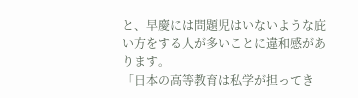と、早慶には問題児はいないような庇い方をする人が多いことに違和感があります。
「日本の高等教育は私学が担ってき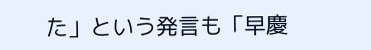た」という発言も「早慶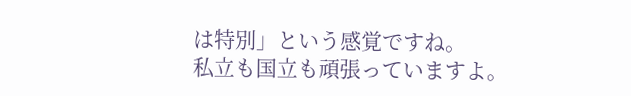は特別」という感覚ですね。
私立も国立も頑張っていますよ。